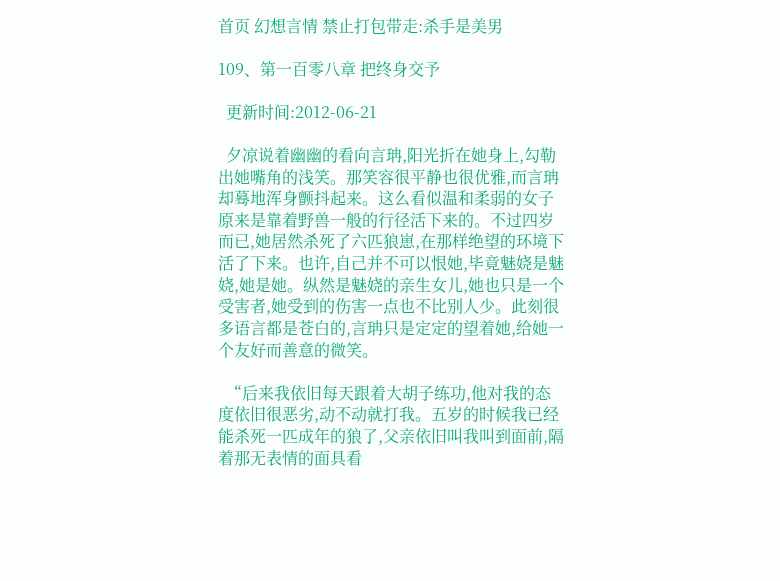首页 幻想言情 禁止打包带走:杀手是美男

109、第一百零八章 把终身交予

  更新时间:2012-06-21

  夕凉说着幽幽的看向言珃,阳光折在她身上,勾勒出她嘴角的浅笑。那笑容很平静也很优雅,而言珃却蓦地浑身颤抖起来。这么看似温和柔弱的女子原来是靠着野兽一般的行径活下来的。不过四岁而已,她居然杀死了六匹狼崽,在那样绝望的环境下活了下来。也许,自己并不可以恨她,毕竟魅娆是魅娆,她是她。纵然是魅娆的亲生女儿,她也只是一个受害者,她受到的伤害一点也不比别人少。此刻很多语言都是苍白的,言珃只是定定的望着她,给她一个友好而善意的微笑。

  “后来我依旧每天跟着大胡子练功,他对我的态度依旧很恶劣,动不动就打我。五岁的时候我已经能杀死一匹成年的狼了,父亲依旧叫我叫到面前,隔着那无表情的面具看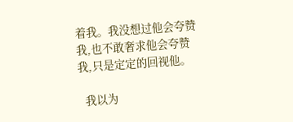着我。我没想过他会夸赞我,也不敢奢求他会夸赞我,只是定定的回视他。

  我以为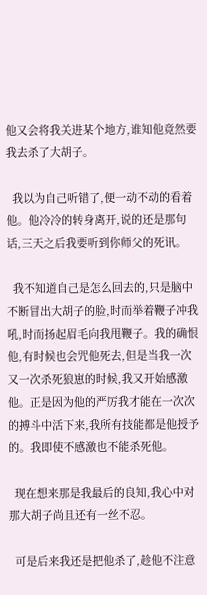他又会将我关进某个地方,谁知他竟然要我去杀了大胡子。

  我以为自己听错了,便一动不动的看着他。他冷冷的转身离开,说的还是那句话,三天之后我要听到你师父的死讯。

  我不知道自己是怎么回去的,只是脑中不断冒出大胡子的脸,时而举着鞭子冲我吼,时而扬起眉毛向我甩鞭子。我的确恨他,有时候也会咒他死去,但是当我一次又一次杀死狼崽的时候,我又开始感激他。正是因为他的严厉我才能在一次次的搏斗中活下来,我所有技能都是他授予的。我即使不感激也不能杀死他。

  现在想来那是我最后的良知,我心中对那大胡子尚且还有一丝不忍。

  可是后来我还是把他杀了,趁他不注意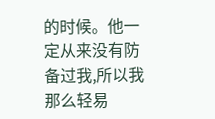的时候。他一定从来没有防备过我,所以我那么轻易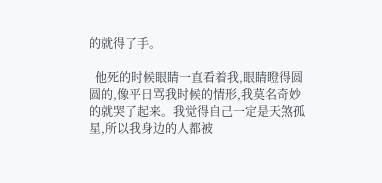的就得了手。

  他死的时候眼睛一直看着我,眼睛瞪得圆圆的,像平日骂我时候的情形,我莫名奇妙的就哭了起来。我觉得自己一定是天煞孤星,所以我身边的人都被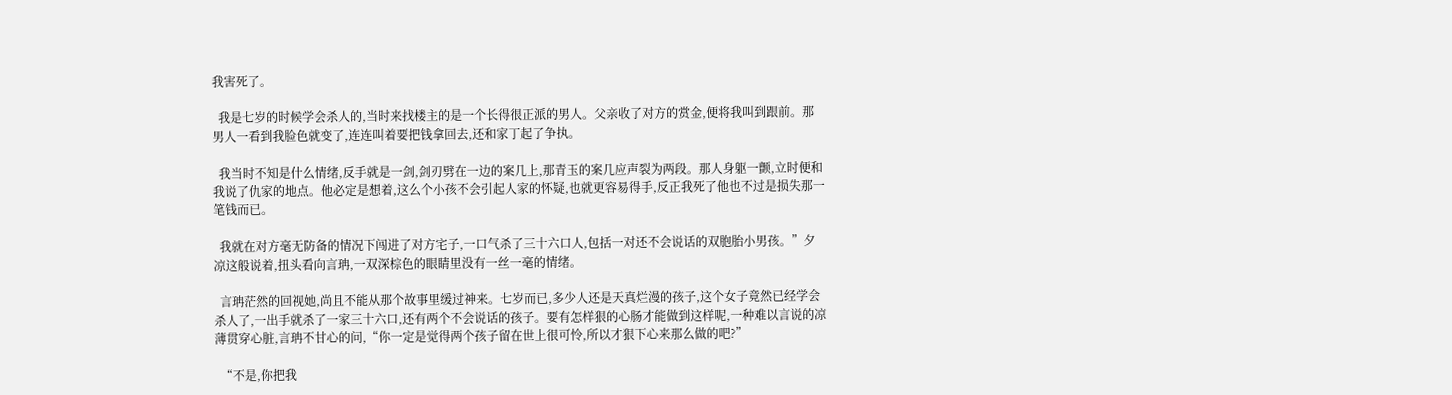我害死了。

  我是七岁的时候学会杀人的,当时来找楼主的是一个长得很正派的男人。父亲收了对方的赏金,便将我叫到跟前。那男人一看到我脸色就变了,连连叫着要把钱拿回去,还和家丁起了争执。

  我当时不知是什么情绪,反手就是一剑,剑刃劈在一边的案几上,那青玉的案几应声裂为两段。那人身躯一颤,立时便和我说了仇家的地点。他必定是想着,这么个小孩不会引起人家的怀疑,也就更容易得手,反正我死了他也不过是损失那一笔钱而已。

  我就在对方毫无防备的情况下闯进了对方宅子,一口气杀了三十六口人,包括一对还不会说话的双胞胎小男孩。”夕凉这般说着,扭头看向言珃,一双深棕色的眼睛里没有一丝一毫的情绪。

  言珃茫然的回视她,尚且不能从那个故事里缓过神来。七岁而已,多少人还是天真烂漫的孩子,这个女子竟然已经学会杀人了,一出手就杀了一家三十六口,还有两个不会说话的孩子。要有怎样狠的心肠才能做到这样呢,一种难以言说的凉薄贯穿心脏,言珃不甘心的问,“你一定是觉得两个孩子留在世上很可怜,所以才狠下心来那么做的吧?”

  “不是,你把我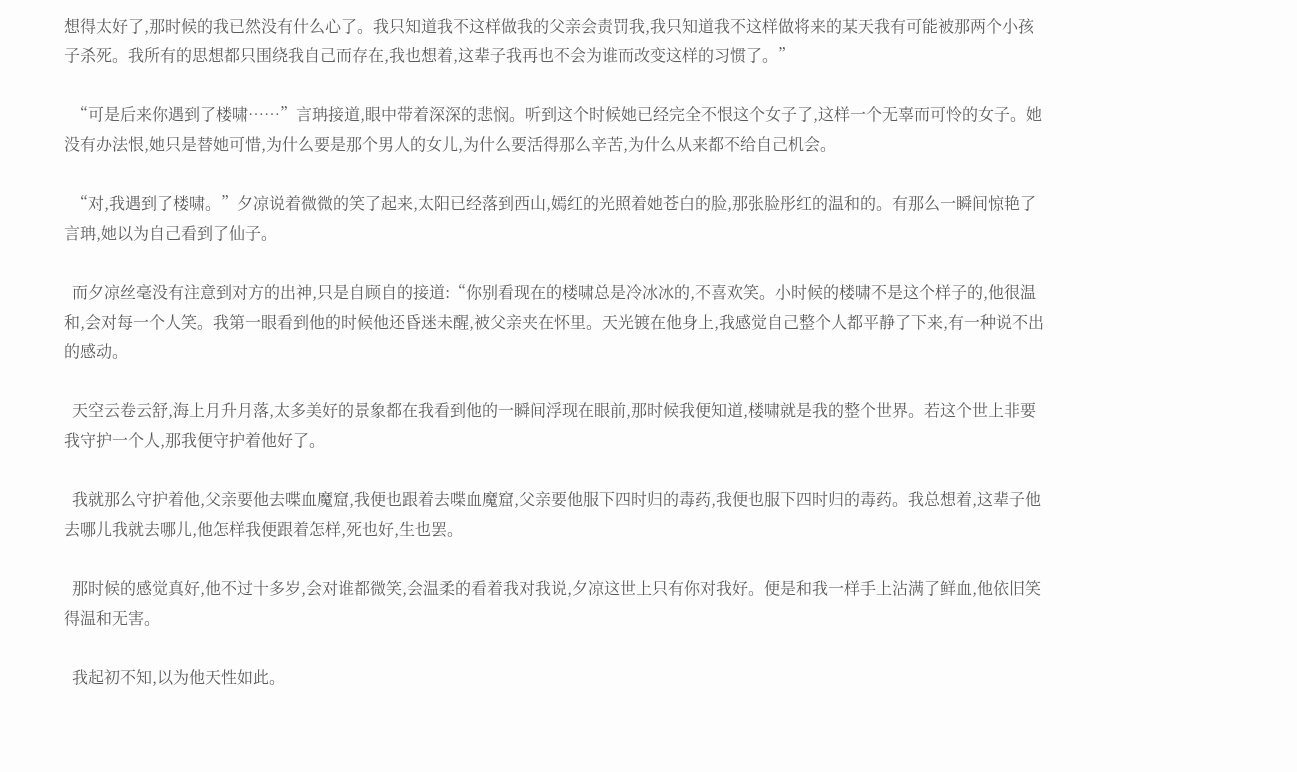想得太好了,那时候的我已然没有什么心了。我只知道我不这样做我的父亲会责罚我,我只知道我不这样做将来的某天我有可能被那两个小孩子杀死。我所有的思想都只围绕我自己而存在,我也想着,这辈子我再也不会为谁而改变这样的习惯了。”

  “可是后来你遇到了楼啸……”言珃接道,眼中带着深深的悲悯。听到这个时候她已经完全不恨这个女子了,这样一个无辜而可怜的女子。她没有办法恨,她只是替她可惜,为什么要是那个男人的女儿,为什么要活得那么辛苦,为什么从来都不给自己机会。

  “对,我遇到了楼啸。”夕凉说着微微的笑了起来,太阳已经落到西山,嫣红的光照着她苍白的脸,那张脸彤红的温和的。有那么一瞬间惊艳了言珃,她以为自己看到了仙子。

  而夕凉丝毫没有注意到对方的出神,只是自顾自的接道:“你别看现在的楼啸总是冷冰冰的,不喜欢笑。小时候的楼啸不是这个样子的,他很温和,会对每一个人笑。我第一眼看到他的时候他还昏迷未醒,被父亲夹在怀里。天光镀在他身上,我感觉自己整个人都平静了下来,有一种说不出的感动。

  天空云卷云舒,海上月升月落,太多美好的景象都在我看到他的一瞬间浮现在眼前,那时候我便知道,楼啸就是我的整个世界。若这个世上非要我守护一个人,那我便守护着他好了。

  我就那么守护着他,父亲要他去喋血魔窟,我便也跟着去喋血魔窟,父亲要他服下四时归的毒药,我便也服下四时归的毒药。我总想着,这辈子他去哪儿我就去哪儿,他怎样我便跟着怎样,死也好,生也罢。

  那时候的感觉真好,他不过十多岁,会对谁都微笑,会温柔的看着我对我说,夕凉这世上只有你对我好。便是和我一样手上沾满了鲜血,他依旧笑得温和无害。

  我起初不知,以为他天性如此。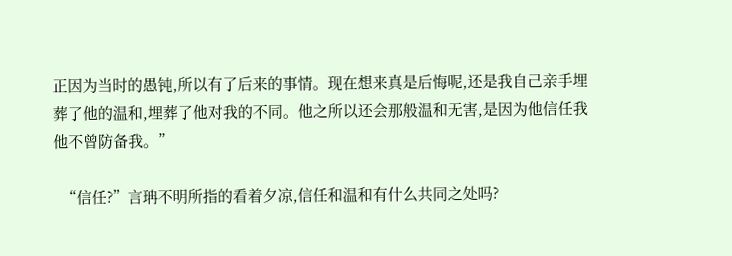正因为当时的愚钝,所以有了后来的事情。现在想来真是后悔呢,还是我自己亲手埋葬了他的温和,埋葬了他对我的不同。他之所以还会那般温和无害,是因为他信任我他不曾防备我。”

  “信任?”言珃不明所指的看着夕凉,信任和温和有什么共同之处吗?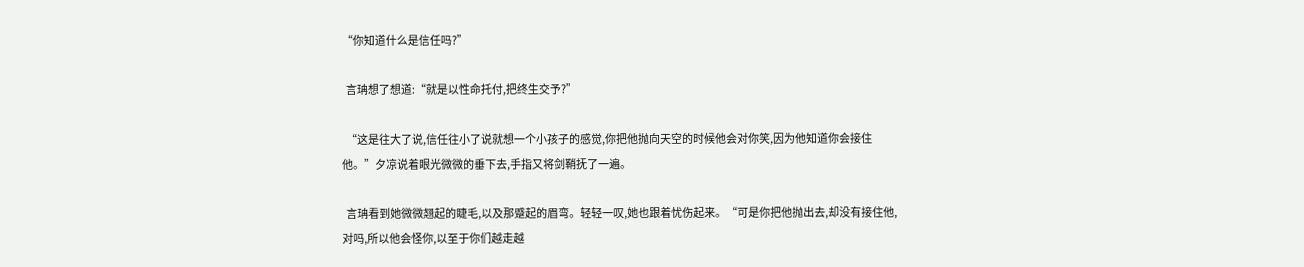“你知道什么是信任吗?”

  言珃想了想道:“就是以性命托付,把终生交予?”

  “这是往大了说,信任往小了说就想一个小孩子的感觉,你把他抛向天空的时候他会对你笑,因为他知道你会接住他。”夕凉说着眼光微微的垂下去,手指又将剑鞘抚了一遍。

  言珃看到她微微翘起的睫毛,以及那蹙起的眉弯。轻轻一叹,她也跟着忧伤起来。“可是你把他抛出去,却没有接住他,对吗,所以他会怪你,以至于你们越走越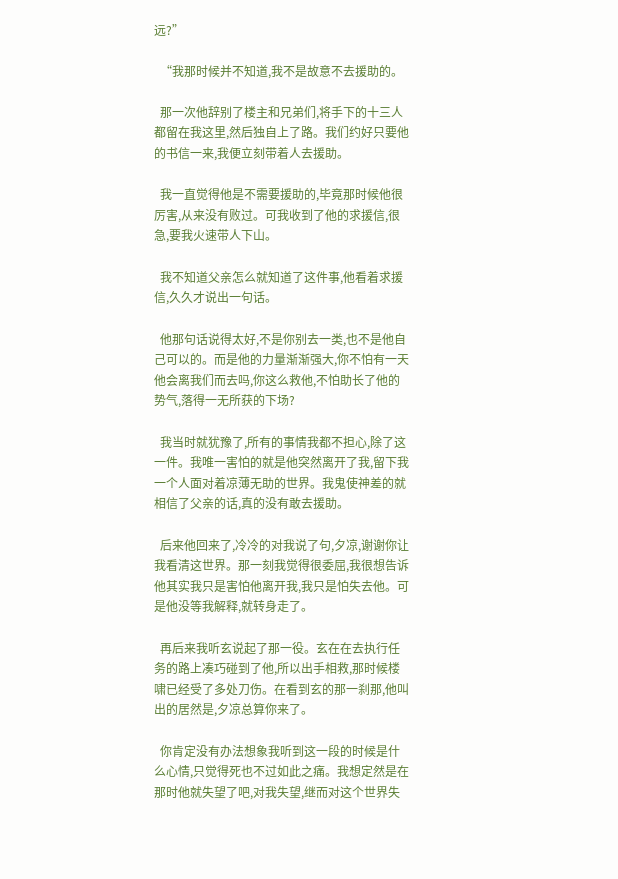远?”

  “我那时候并不知道,我不是故意不去援助的。

  那一次他辞别了楼主和兄弟们,将手下的十三人都留在我这里,然后独自上了路。我们约好只要他的书信一来,我便立刻带着人去援助。

  我一直觉得他是不需要援助的,毕竟那时候他很厉害,从来没有败过。可我收到了他的求援信,很急,要我火速带人下山。

  我不知道父亲怎么就知道了这件事,他看着求援信,久久才说出一句话。

  他那句话说得太好,不是你别去一类,也不是他自己可以的。而是他的力量渐渐强大,你不怕有一天他会离我们而去吗,你这么救他,不怕助长了他的势气,落得一无所获的下场?

  我当时就犹豫了,所有的事情我都不担心,除了这一件。我唯一害怕的就是他突然离开了我,留下我一个人面对着凉薄无助的世界。我鬼使神差的就相信了父亲的话,真的没有敢去援助。

  后来他回来了,冷冷的对我说了句,夕凉,谢谢你让我看清这世界。那一刻我觉得很委屈,我很想告诉他其实我只是害怕他离开我,我只是怕失去他。可是他没等我解释,就转身走了。

  再后来我听玄说起了那一役。玄在在去执行任务的路上凑巧碰到了他,所以出手相救,那时候楼啸已经受了多处刀伤。在看到玄的那一刹那,他叫出的居然是,夕凉总算你来了。

  你肯定没有办法想象我听到这一段的时候是什么心情,只觉得死也不过如此之痛。我想定然是在那时他就失望了吧,对我失望,继而对这个世界失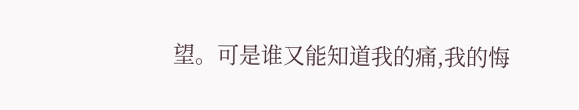望。可是谁又能知道我的痛,我的悔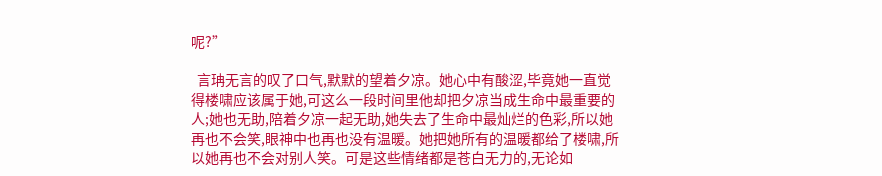呢?”

  言珃无言的叹了口气,默默的望着夕凉。她心中有酸涩,毕竟她一直觉得楼啸应该属于她,可这么一段时间里他却把夕凉当成生命中最重要的人;她也无助,陪着夕凉一起无助,她失去了生命中最灿烂的色彩,所以她再也不会笑,眼神中也再也没有温暖。她把她所有的温暖都给了楼啸,所以她再也不会对别人笑。可是这些情绪都是苍白无力的,无论如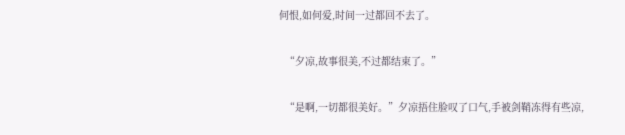何恨,如何爱,时间一过都回不去了。

  “夕凉,故事很美,不过都结束了。”

  “是啊,一切都很美好。”夕凉捂住脸叹了口气,手被剑鞘冻得有些凉,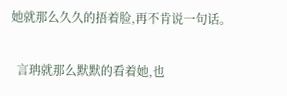她就那么久久的捂着脸,再不肯说一句话。

  言珃就那么默默的看着她,也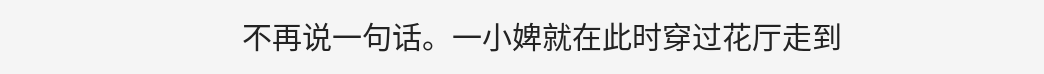不再说一句话。一小婢就在此时穿过花厅走到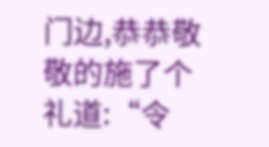门边,恭恭敬敬的施了个礼道:“令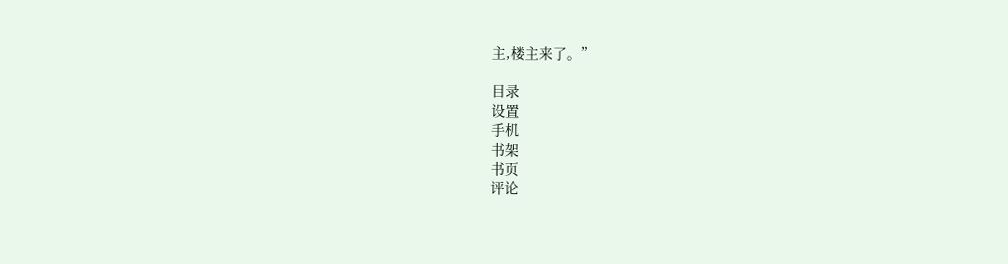主,楼主来了。”

目录
设置
手机
书架
书页
评论